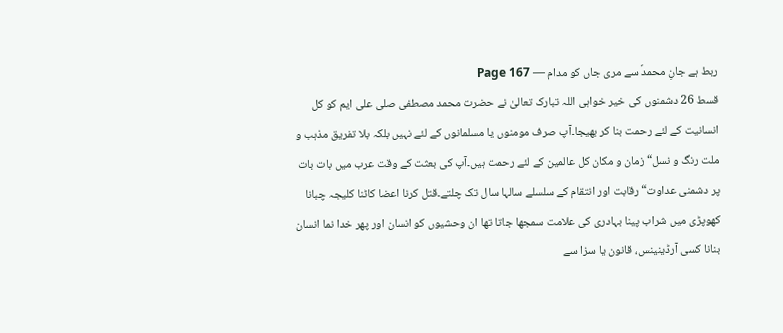ربط ہے جانِ محمدؐ سے مری جاں کو مدام — Page 167
قسط 26 دشمنوں کی خیر خواہی اللہ تبارک تعالیٰ نے حضرت محمد مصطفی صلی علی ایم کو کل انسانیت کے لئے رحمت بنا کر بھیجا۔آپ صرف مومنوں یا مسلمانوں کے لئے نہیں بلکہ بلا تفریق مذہب و ملت رنگ و نسل“ زمان و مکان کل عالمین کے لئے رحمت ہیں۔آپ کی بعثت کے وقت عرب میں بات بات پر دشمنی عداوت“ رقابت اور انتقام کے سلسلے سالہا سال تک چلتے۔قتل کرنا اعضا کاٹنا کلیجہ چبانا کھوپڑی میں شراب پینا بہادری کی علامت سمجھا جاتا تھا ان وحشیوں کو انسان اور پھر خدا نما انسان بنانا کسی آرڈینینس، قانون یا سزا سے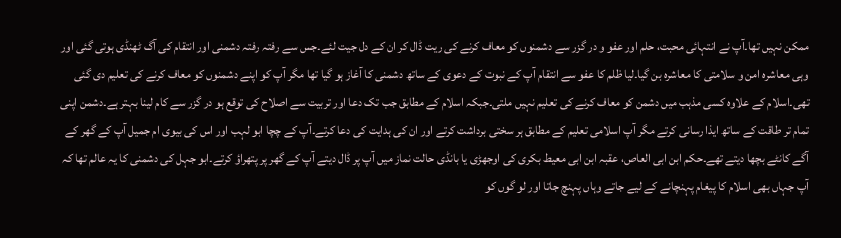ممکن نہیں تھا۔آپ نے انتہائی محبت، حلم اور عفو و در گزر سے دشمنوں کو معاف کرنے کی ریت ڈال کر ان کے دل جیت لئے۔جس سے رفتہ رفتہ دشمنی اور انتقام کی آگ ٹھنڈی ہوتی گئی اور وہی معاشرہ امن و سلامتی کا معاشرہ بن گیا۔لیا ظلم کا عفو سے انتقام آپ کے نبوت کے دعوی کے ساتھ دشمنی کا آغاز ہو گیا تھا مگر آپ کو اپنے دشمنوں کو معاف کرنے کی تعلیم دی گئی تھی۔اسلام کے علاوہ کسی مذہب میں دشمن کو معاف کرنے کی تعلیم نہیں ملتی۔جبکہ اسلام کے مطابق جب تک دعا اور تربیت سے اصلاح کی توقع ہو در گزر سے کام لینا بہتر ہے۔دشمن اپنی تمام تر طاقت کے ساتھ ایذا رسانی کرتے مگر آپ اسلامی تعلیم کے مطابق ہر سختی برداشت کرتے اور ان کی ہدایت کی دعا کرتے۔آپ کے چچا ابو لہب اور اس کی بیوی ام جمیل آپ کے گھر کے آگے کانٹے بچھا دیتے تھے۔حکم ابن ابی العاص، عقبہ ابن ابی معیط بکری کی اوجھڑی یا بانڈی حالت نماز میں آپ پر ڈال دیتے آپ کے گھر پر پتھراؤ کرتے۔ابو جہل کی دشمنی کا یہ عالم تھا کہ آپ جہاں بھی اسلام کا پیغام پہنچانے کے لیے جاتے وہاں پہنچ جاتا اور لو گوں کو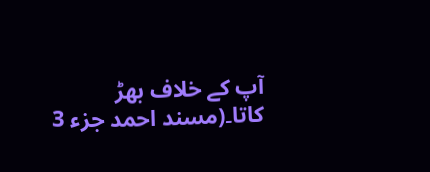آپ کے خلاف بھڑ کاتا۔(مسند احمد جزء 3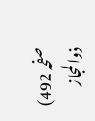صفحہ 492) ذوالمجاز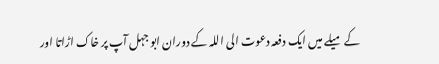کے میلے میں ایک دفعہ دعوت الی اللہ کے دوران ابو جہل آپ پر خاک اڑاتا اور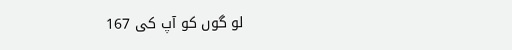لو گوں کو آپ کی 167